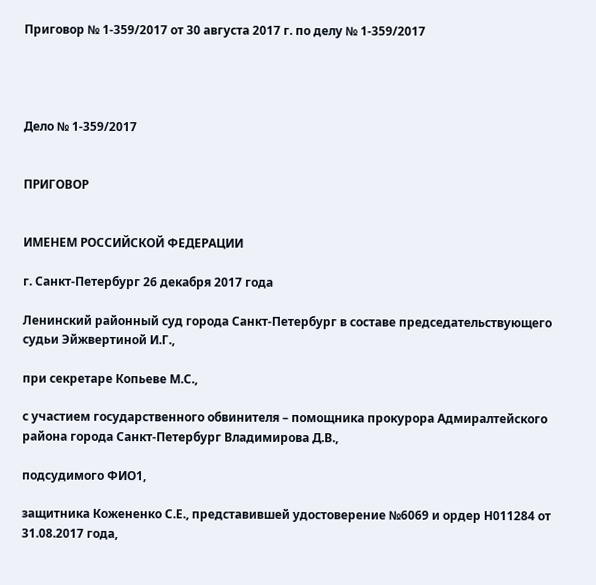Приговор № 1-359/2017 от 30 августа 2017 г. по делу № 1-359/2017




Дело № 1-359/2017


ПРИГОВОР


ИМЕНЕМ РОССИЙСКОЙ ФЕДЕРАЦИИ

г. Санкт-Петербург 26 декабря 2017 года

Ленинский районный суд города Санкт-Петербург в составе председательствующего судьи Эйжвертиной И.Г.,

при секретаре Копьеве М.С.,

с участием государственного обвинителя – помощника прокурора Адмиралтейского района города Санкт-Петербург Владимирова Д.В.,

подсудимого ФИО1,

защитника Кожененко С.Е., представившей удостоверение №6069 и ордер Н011284 от 31.08.2017 года,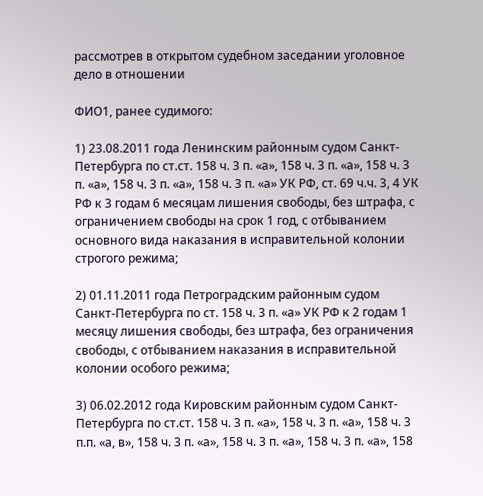рассмотрев в открытом судебном заседании уголовное дело в отношении

ФИО1, ранее судимого:

1) 23.08.2011 года Ленинским районным судом Санкт-Петербурга по ст.ст. 158 ч. 3 п. «а», 158 ч. 3 п. «а», 158 ч. 3 п. «а», 158 ч. 3 п. «а», 158 ч. 3 п. «а» УК РФ, ст. 69 ч.ч. 3, 4 УК РФ к 3 годам 6 месяцам лишения свободы, без штрафа, с ограничением свободы на срок 1 год, с отбыванием основного вида наказания в исправительной колонии строгого режима;

2) 01.11.2011 года Петроградским районным судом Санкт-Петербурга по ст. 158 ч. 3 п. «а» УК РФ к 2 годам 1 месяцу лишения свободы, без штрафа, без ограничения свободы, с отбыванием наказания в исправительной колонии особого режима;

3) 06.02.2012 года Кировским районным судом Санкт-Петербурга по ст.ст. 158 ч. 3 п. «а», 158 ч. 3 п. «а», 158 ч. 3 п.п. «а, в», 158 ч. 3 п. «а», 158 ч. 3 п. «а», 158 ч. 3 п. «а», 158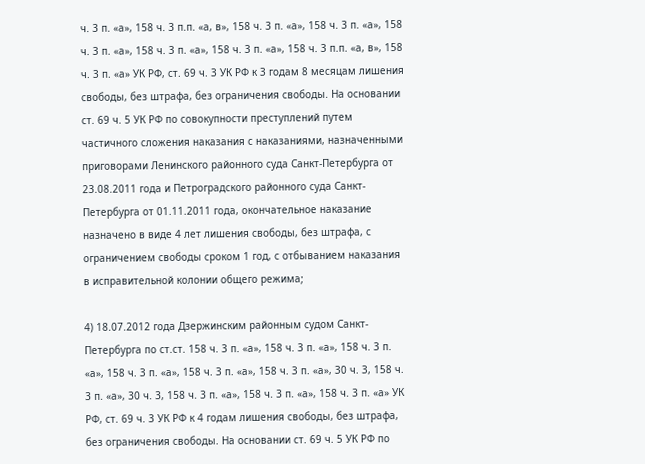ч. 3 п. «а», 158 ч. 3 п.п. «а, в», 158 ч. 3 п. «а», 158 ч. 3 п. «а», 158 ч. 3 п. «а», 158 ч. 3 п. «а», 158 ч. 3 п. «а», 158 ч. 3 п.п. «а, в», 158 ч. 3 п. «а» УК РФ, ст. 69 ч. 3 УК РФ к 3 годам 8 месяцам лишения свободы, без штрафа, без ограничения свободы. На основании ст. 69 ч. 5 УК РФ по совокупности преступлений путем частичного сложения наказания с наказаниями, назначенными приговорами Ленинского районного суда Санкт-Петербурга от 23.08.2011 года и Петроградского районного суда Санкт-Петербурга от 01.11.2011 года, окончательное наказание назначено в виде 4 лет лишения свободы, без штрафа, с ограничением свободы сроком 1 год, с отбыванием наказания в исправительной колонии общего режима;

4) 18.07.2012 года Дзержинским районным судом Санкт-Петербурга по ст.ст. 158 ч. 3 п. «а», 158 ч. 3 п. «а», 158 ч. 3 п. «а», 158 ч. 3 п. «а», 158 ч. 3 п. «а», 158 ч. 3 п. «а», 30 ч. 3, 158 ч. 3 п. «а», 30 ч. 3, 158 ч. 3 п. «а», 158 ч. 3 п. «а», 158 ч. 3 п. «а» УК РФ, ст. 69 ч. 3 УК РФ к 4 годам лишения свободы, без штрафа, без ограничения свободы. На основании ст. 69 ч. 5 УК РФ по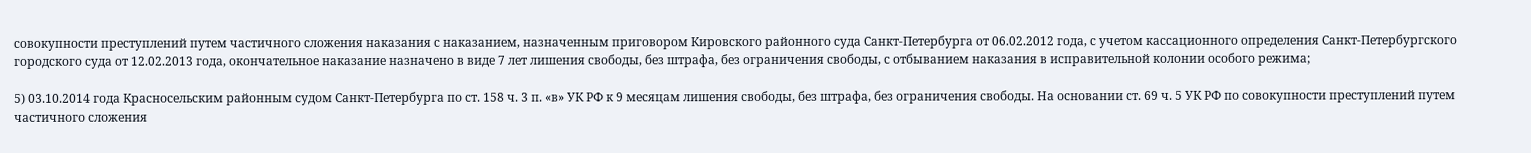совокупности преступлений путем частичного сложения наказания с наказанием, назначенным приговором Кировского районного суда Санкт-Петербурга от 06.02.2012 года, с учетом кассационного определения Санкт-Петербургского городского суда от 12.02.2013 года, окончательное наказание назначено в виде 7 лет лишения свободы, без штрафа, без ограничения свободы, с отбыванием наказания в исправительной колонии особого режима;

5) 03.10.2014 года Красносельским районным судом Санкт-Петербурга по ст. 158 ч. 3 п. «в» УК РФ к 9 месяцам лишения свободы, без штрафа, без ограничения свободы. На основании ст. 69 ч. 5 УК РФ по совокупности преступлений путем частичного сложения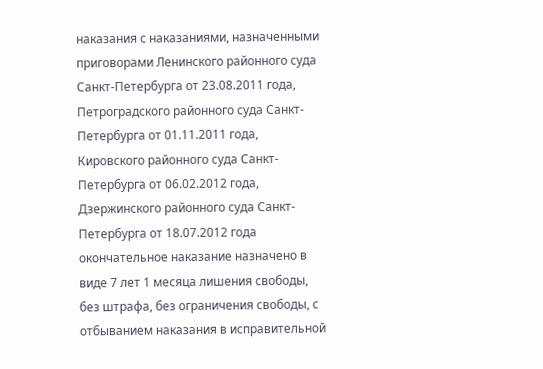наказания с наказаниями, назначенными приговорами Ленинского районного суда Санкт-Петербурга от 23.08.2011 года, Петроградского районного суда Санкт-Петербурга от 01.11.2011 года, Кировского районного суда Санкт-Петербурга от 06.02.2012 года, Дзержинского районного суда Санкт-Петербурга от 18.07.2012 года окончательное наказание назначено в виде 7 лет 1 месяца лишения свободы, без штрафа, без ограничения свободы, с отбыванием наказания в исправительной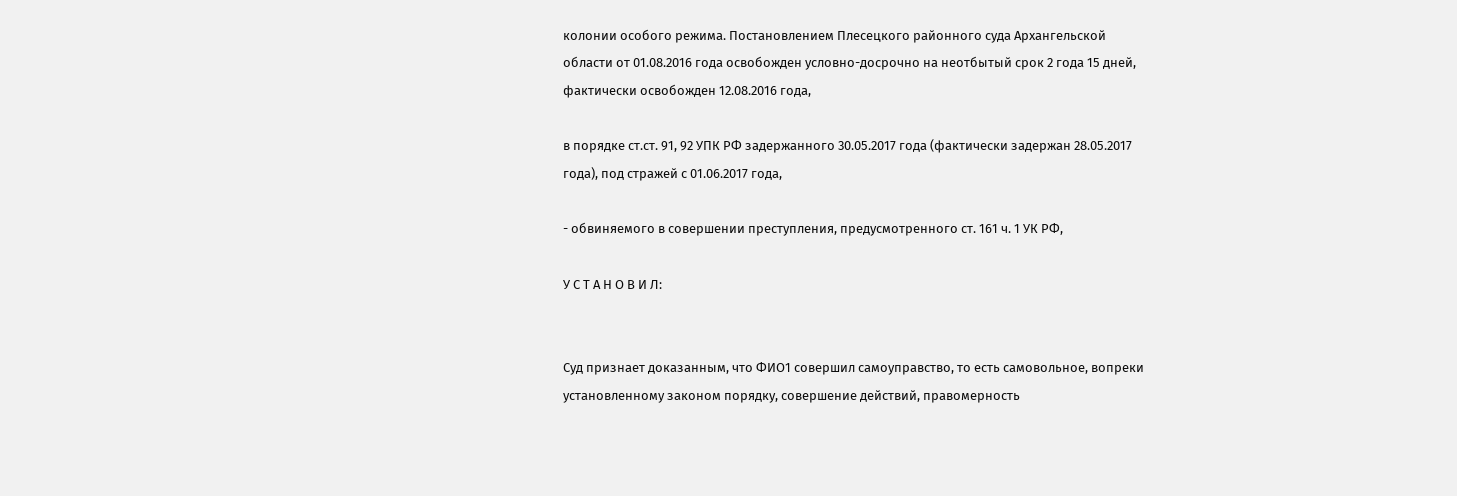колонии особого режима. Постановлением Плесецкого районного суда Архангельской области от 01.08.2016 года освобожден условно-досрочно на неотбытый срок 2 года 15 дней, фактически освобожден 12.08.2016 года,

в порядке ст.ст. 91, 92 УПК РФ задержанного 30.05.2017 года (фактически задержан 28.05.2017 года), под стражей с 01.06.2017 года,

- обвиняемого в совершении преступления, предусмотренного ст. 161 ч. 1 УК РФ,

У С Т А Н О В И Л:


Суд признает доказанным, что ФИО1 совершил самоуправство, то есть самовольное, вопреки установленному законом порядку, совершение действий, правомерность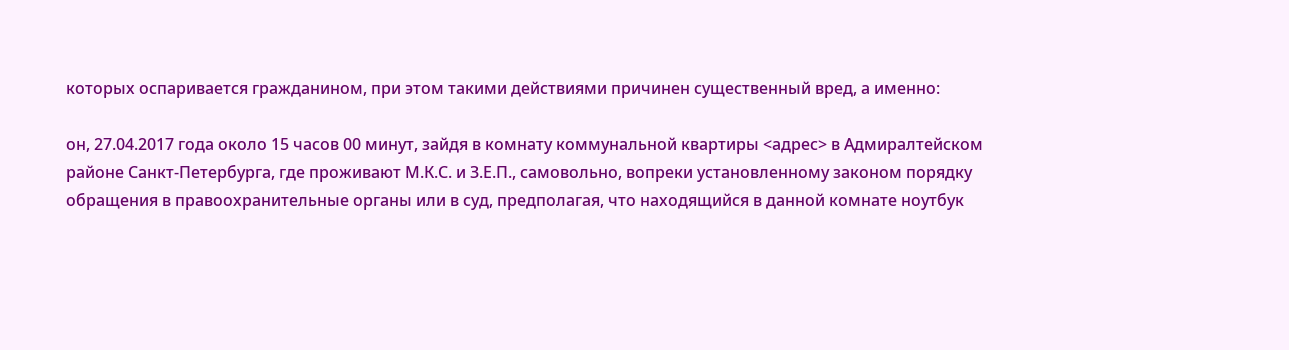которых оспаривается гражданином, при этом такими действиями причинен существенный вред, а именно:

он, 27.04.2017 года около 15 часов 00 минут, зайдя в комнату коммунальной квартиры <адрес> в Адмиралтейском районе Санкт-Петербурга, где проживают М.К.С. и З.Е.П., самовольно, вопреки установленному законом порядку обращения в правоохранительные органы или в суд, предполагая, что находящийся в данной комнате ноутбук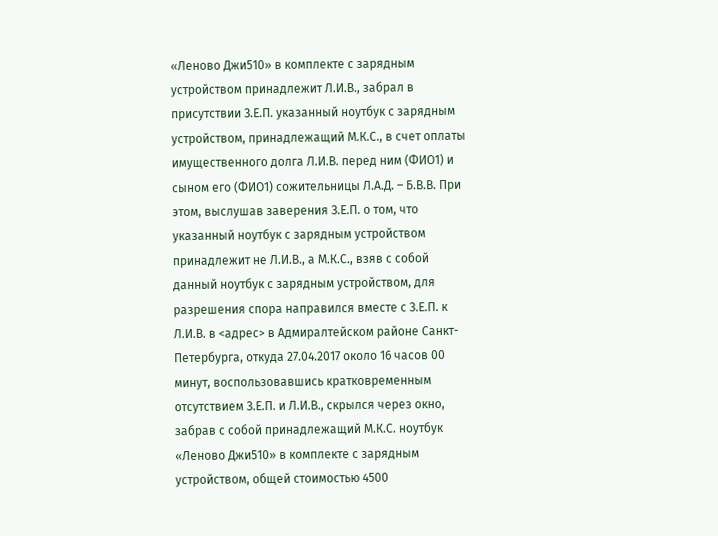«Леново Джи510» в комплекте с зарядным устройством принадлежит Л.И.В., забрал в присутствии З.Е.П. указанный ноутбук с зарядным устройством, принадлежащий М.К.С., в счет оплаты имущественного долга Л.И.В. перед ним (ФИО1) и сыном его (ФИО1) сожительницы Л.А.Д. – Б.В.В. При этом, выслушав заверения З.Е.П. о том, что указанный ноутбук с зарядным устройством принадлежит не Л.И.В., а М.К.С., взяв с собой данный ноутбук с зарядным устройством, для разрешения спора направился вместе с З.Е.П. к Л.И.В. в <адрес> в Адмиралтейском районе Санкт-Петербурга, откуда 27.04.2017 около 16 часов 00 минут, воспользовавшись кратковременным отсутствием З.Е.П. и Л.И.В., скрылся через окно, забрав с собой принадлежащий М.К.С. ноутбук «Леново Джи510» в комплекте с зарядным устройством, общей стоимостью 4500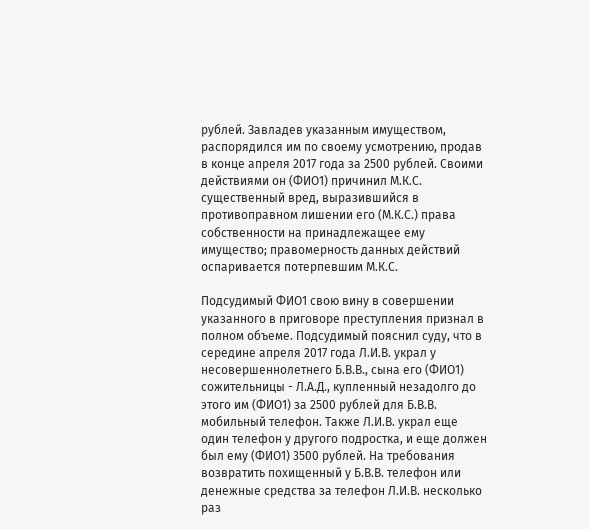рублей. Завладев указанным имуществом, распорядился им по своему усмотрению, продав в конце апреля 2017 года за 2500 рублей. Своими действиями он (ФИО1) причинил М.К.С. существенный вред, выразившийся в противоправном лишении его (М.К.С.) права собственности на принадлежащее ему имущество; правомерность данных действий оспаривается потерпевшим М.К.С.

Подсудимый ФИО1 свою вину в совершении указанного в приговоре преступления признал в полном объеме. Подсудимый пояснил суду, что в середине апреля 2017 года Л.И.В. украл у несовершеннолетнего Б.В.В., сына его (ФИО1) сожительницы - Л.А.Д., купленный незадолго до этого им (ФИО1) за 2500 рублей для Б.В.В. мобильный телефон. Также Л.И.В. украл еще один телефон у другого подростка, и еще должен был ему (ФИО1) 3500 рублей. На требования возвратить похищенный у Б.В.В. телефон или денежные средства за телефон Л.И.В. несколько раз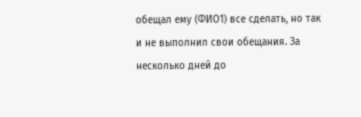обещал ему (ФИО1) все сделать, но так и не выполнил свои обещания. За несколько дней до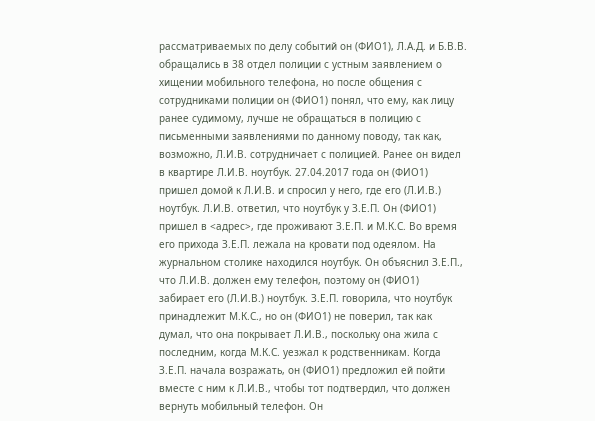рассматриваемых по делу событий он (ФИО1), Л.А.Д. и Б.В.В. обращались в 38 отдел полиции с устным заявлением о хищении мобильного телефона, но после общения с сотрудниками полиции он (ФИО1) понял, что ему, как лицу ранее судимому, лучше не обращаться в полицию с письменными заявлениями по данному поводу, так как, возможно, Л.И.В. сотрудничает с полицией. Ранее он видел в квартире Л.И.В. ноутбук. 27.04.2017 года он (ФИО1) пришел домой к Л.И.В. и спросил у него, где его (Л.И.В.) ноутбук. Л.И.В. ответил, что ноутбук у З.Е.П. Он (ФИО1) пришел в <адрес>, где проживают З.Е.П. и М.К.С. Во время его прихода З.Е.П. лежала на кровати под одеялом. На журнальном столике находился ноутбук. Он объяснил З.Е.П., что Л.И.В. должен ему телефон, поэтому он (ФИО1) забирает его (Л.И.В.) ноутбук. З.Е.П. говорила, что ноутбук принадлежит М.К.С., но он (ФИО1) не поверил, так как думал, что она покрывает Л.И.В., поскольку она жила с последним, когда М.К.С. уезжал к родственникам. Когда З.Е.П. начала возражать, он (ФИО1) предложил ей пойти вместе с ним к Л.И.В., чтобы тот подтвердил, что должен вернуть мобильный телефон. Он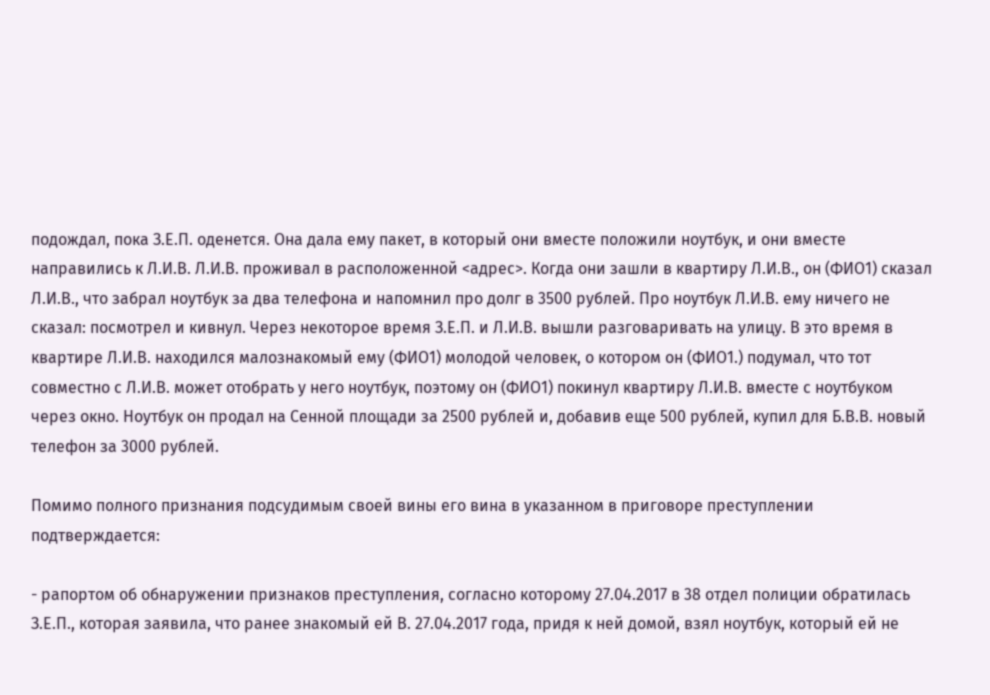подождал, пока З.Е.П. оденется. Она дала ему пакет, в который они вместе положили ноутбук, и они вместе направились к Л.И.В. Л.И.В. проживал в расположенной <адрес>. Когда они зашли в квартиру Л.И.В., он (ФИО1) сказал Л.И.В., что забрал ноутбук за два телефона и напомнил про долг в 3500 рублей. Про ноутбук Л.И.В. ему ничего не сказал: посмотрел и кивнул. Через некоторое время З.Е.П. и Л.И.В. вышли разговаривать на улицу. В это время в квартире Л.И.В. находился малознакомый ему (ФИО1) молодой человек, о котором он (ФИО1.) подумал, что тот совместно с Л.И.В. может отобрать у него ноутбук, поэтому он (ФИО1) покинул квартиру Л.И.В. вместе с ноутбуком через окно. Ноутбук он продал на Сенной площади за 2500 рублей и, добавив еще 500 рублей, купил для Б.В.В. новый телефон за 3000 рублей.

Помимо полного признания подсудимым своей вины его вина в указанном в приговоре преступлении подтверждается:

- рапортом об обнаружении признаков преступления, согласно которому 27.04.2017 в 38 отдел полиции обратилась З.Е.П., которая заявила, что ранее знакомый ей В. 27.04.2017 года, придя к ней домой, взял ноутбук, который ей не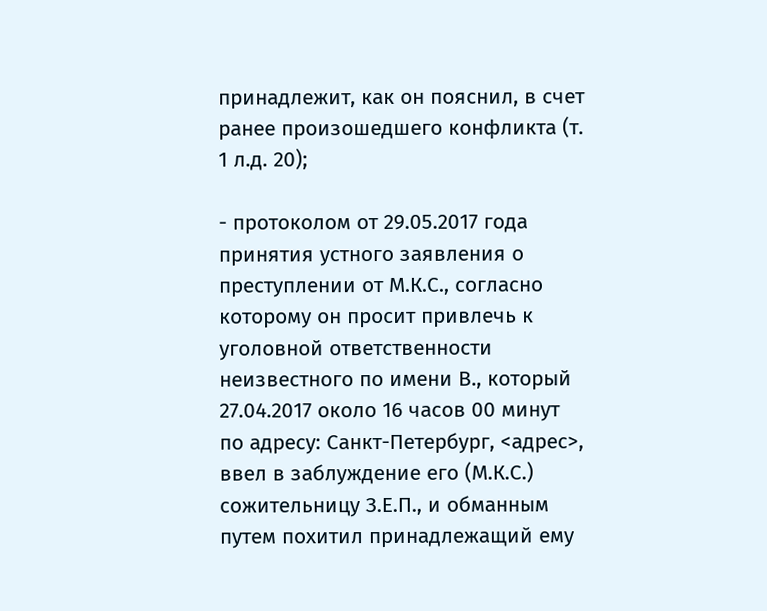принадлежит, как он пояснил, в счет ранее произошедшего конфликта (т. 1 л.д. 20);

- протоколом от 29.05.2017 года принятия устного заявления о преступлении от М.К.С., согласно которому он просит привлечь к уголовной ответственности неизвестного по имени В., который 27.04.2017 около 16 часов 00 минут по адресу: Санкт-Петербург, <адрес>, ввел в заблуждение его (М.К.С.) сожительницу З.Е.П., и обманным путем похитил принадлежащий ему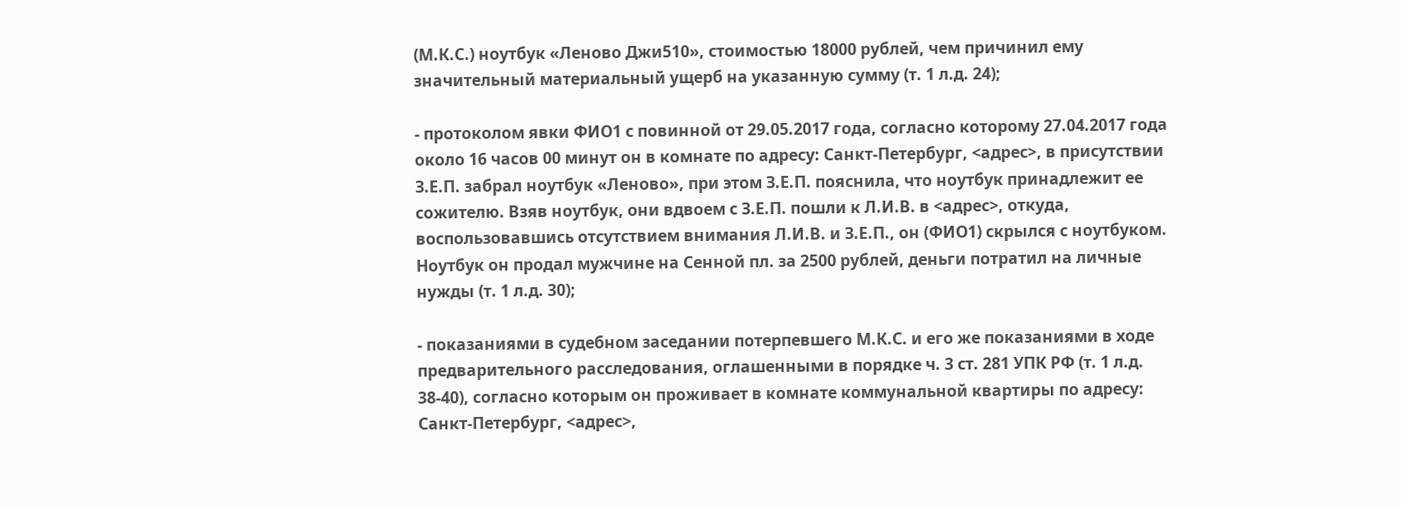(М.К.С.) ноутбук «Леново Джи510», стоимостью 18000 рублей, чем причинил ему значительный материальный ущерб на указанную сумму (т. 1 л.д. 24);

- протоколом явки ФИО1 с повинной от 29.05.2017 года, согласно которому 27.04.2017 года около 16 часов 00 минут он в комнате по адресу: Санкт-Петербург, <адрес>, в присутствии З.Е.П. забрал ноутбук «Леново», при этом З.Е.П. пояснила, что ноутбук принадлежит ее сожителю. Взяв ноутбук, они вдвоем с З.Е.П. пошли к Л.И.В. в <адрес>, откуда, воспользовавшись отсутствием внимания Л.И.В. и З.Е.П., он (ФИО1) скрылся с ноутбуком. Ноутбук он продал мужчине на Сенной пл. за 2500 рублей, деньги потратил на личные нужды (т. 1 л.д. 30);

- показаниями в судебном заседании потерпевшего М.К.С. и его же показаниями в ходе предварительного расследования, оглашенными в порядке ч. 3 ст. 281 УПК РФ (т. 1 л.д. 38-40), согласно которым он проживает в комнате коммунальной квартиры по адресу: Санкт-Петербург, <адрес>,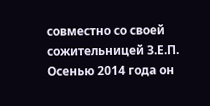совместно со своей сожительницей З.Е.П. Осенью 2014 года он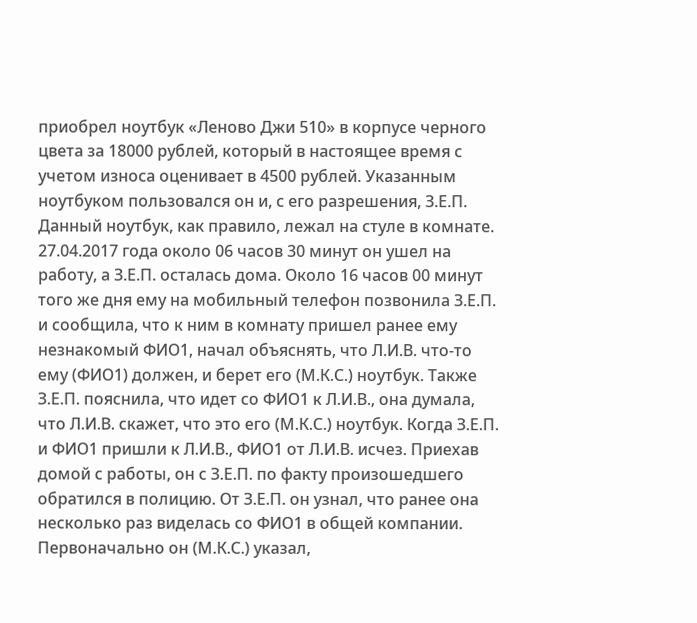приобрел ноутбук «Леново Джи 510» в корпусе черного цвета за 18000 рублей, который в настоящее время с учетом износа оценивает в 4500 рублей. Указанным ноутбуком пользовался он и, с его разрешения, З.Е.П. Данный ноутбук, как правило, лежал на стуле в комнате. 27.04.2017 года около 06 часов 30 минут он ушел на работу, а З.Е.П. осталась дома. Около 16 часов 00 минут того же дня ему на мобильный телефон позвонила З.Е.П. и сообщила, что к ним в комнату пришел ранее ему незнакомый ФИО1, начал объяснять, что Л.И.В. что-то ему (ФИО1) должен, и берет его (М.К.С.) ноутбук. Также З.Е.П. пояснила, что идет со ФИО1 к Л.И.В., она думала, что Л.И.В. скажет, что это его (М.К.С.) ноутбук. Когда З.Е.П. и ФИО1 пришли к Л.И.В., ФИО1 от Л.И.В. исчез. Приехав домой с работы, он с З.Е.П. по факту произошедшего обратился в полицию. От З.Е.П. он узнал, что ранее она несколько раз виделась со ФИО1 в общей компании. Первоначально он (М.К.С.) указал,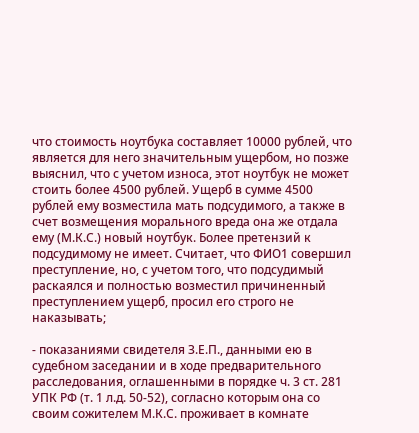что стоимость ноутбука составляет 10000 рублей, что является для него значительным ущербом, но позже выяснил, что с учетом износа, этот ноутбук не может стоить более 4500 рублей. Ущерб в сумме 4500 рублей ему возместила мать подсудимого, а также в счет возмещения морального вреда она же отдала ему (М.К.С.) новый ноутбук. Более претензий к подсудимому не имеет. Считает, что ФИО1 совершил преступление, но, с учетом того, что подсудимый раскаялся и полностью возместил причиненный преступлением ущерб, просил его строго не наказывать;

- показаниями свидетеля З.Е.П., данными ею в судебном заседании и в ходе предварительного расследования, оглашенными в порядке ч. 3 ст. 281 УПК РФ (т. 1 л.д. 50-52), согласно которым она со своим сожителем М.К.С. проживает в комнате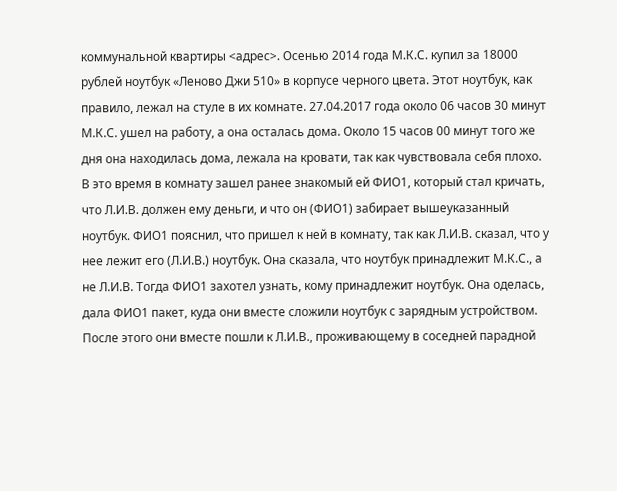коммунальной квартиры <адрес>. Осенью 2014 года М.К.С. купил за 18000 рублей ноутбук «Леново Джи 510» в корпусе черного цвета. Этот ноутбук, как правило, лежал на стуле в их комнате. 27.04.2017 года около 06 часов 30 минут М.К.С. ушел на работу, а она осталась дома. Около 15 часов 00 минут того же дня она находилась дома, лежала на кровати, так как чувствовала себя плохо. В это время в комнату зашел ранее знакомый ей ФИО1, который стал кричать, что Л.И.В. должен ему деньги, и что он (ФИО1) забирает вышеуказанный ноутбук. ФИО1 пояснил, что пришел к ней в комнату, так как Л.И.В. сказал, что у нее лежит его (Л.И.В.) ноутбук. Она сказала, что ноутбук принадлежит М.К.С., а не Л.И.В. Тогда ФИО1 захотел узнать, кому принадлежит ноутбук. Она оделась, дала ФИО1 пакет, куда они вместе сложили ноутбук с зарядным устройством. После этого они вместе пошли к Л.И.В., проживающему в соседней парадной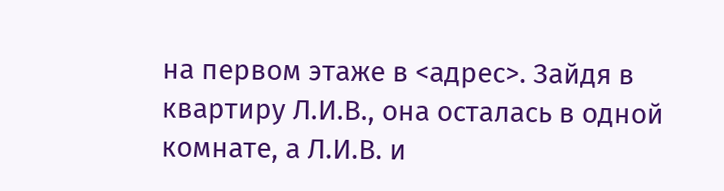на первом этаже в <адрес>. Зайдя в квартиру Л.И.В., она осталась в одной комнате, а Л.И.В. и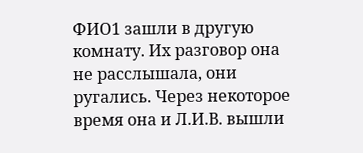ФИО1 зашли в другую комнату. Их разговор она не расслышала, они ругались. Через некоторое время она и Л.И.В. вышли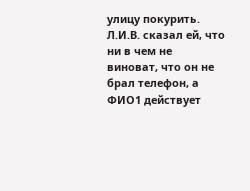улицу покурить. Л.И.В. сказал ей, что ни в чем не виноват, что он не брал телефон, а ФИО1 действует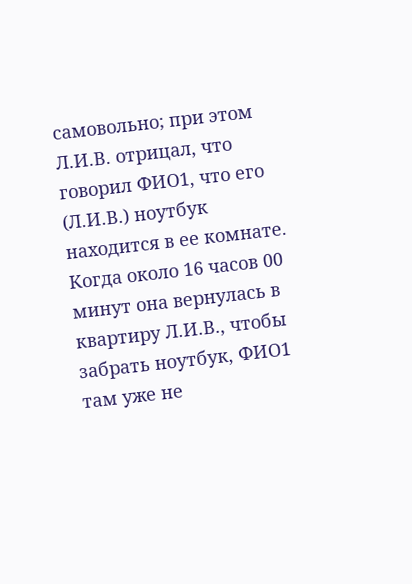самовольно; при этом Л.И.В. отрицал, что говорил ФИО1, что его (Л.И.В.) ноутбук находится в ее комнате. Когда около 16 часов 00 минут она вернулась в квартиру Л.И.В., чтобы забрать ноутбук, ФИО1 там уже не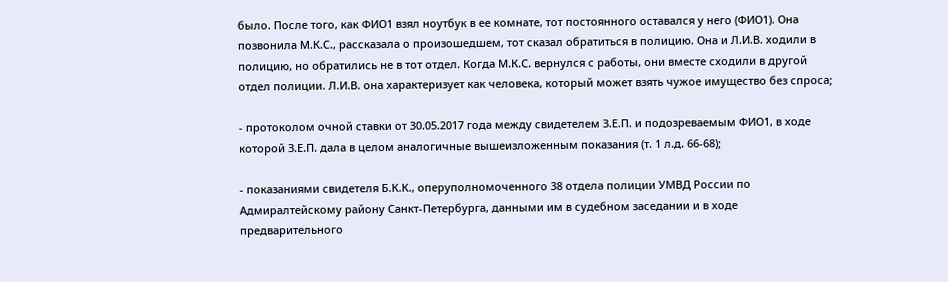было. После того, как ФИО1 взял ноутбук в ее комнате, тот постоянного оставался у него (ФИО1). Она позвонила М.К.С., рассказала о произошедшем, тот сказал обратиться в полицию. Она и Л.И.В. ходили в полицию, но обратились не в тот отдел. Когда М.К.С. вернулся с работы, они вместе сходили в другой отдел полиции. Л.И.В. она характеризует как человека, который может взять чужое имущество без спроса;

- протоколом очной ставки от 30.05.2017 года между свидетелем З.Е.П. и подозреваемым ФИО1, в ходе которой З.Е.П. дала в целом аналогичные вышеизложенным показания (т. 1 л.д. 66-68);

- показаниями свидетеля Б.К.К., оперуполномоченного 38 отдела полиции УМВД России по Адмиралтейскому району Санкт-Петербурга, данными им в судебном заседании и в ходе предварительного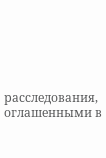расследования, оглашенными в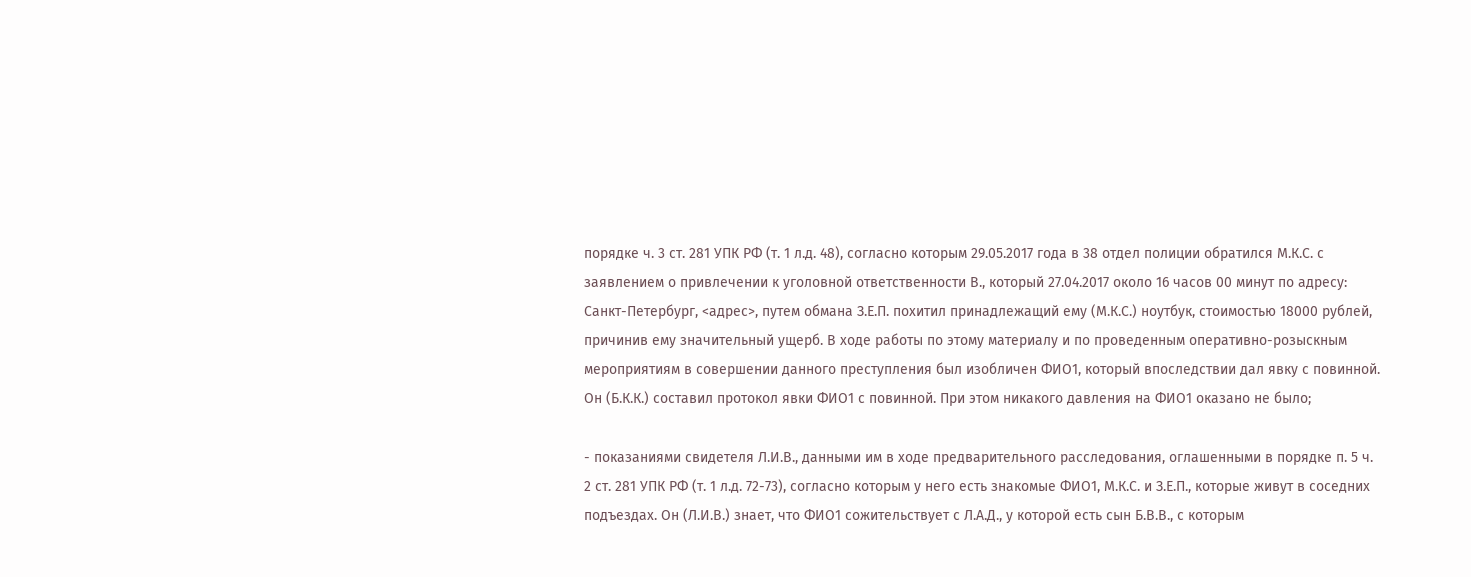порядке ч. 3 ст. 281 УПК РФ (т. 1 л.д. 48), согласно которым 29.05.2017 года в 38 отдел полиции обратился М.К.С. с заявлением о привлечении к уголовной ответственности В., который 27.04.2017 около 16 часов 00 минут по адресу: Санкт-Петербург, <адрес>, путем обмана З.Е.П. похитил принадлежащий ему (М.К.С.) ноутбук, стоимостью 18000 рублей, причинив ему значительный ущерб. В ходе работы по этому материалу и по проведенным оперативно-розыскным мероприятиям в совершении данного преступления был изобличен ФИО1, который впоследствии дал явку с повинной. Он (Б.К.К.) составил протокол явки ФИО1 с повинной. При этом никакого давления на ФИО1 оказано не было;

- показаниями свидетеля Л.И.В., данными им в ходе предварительного расследования, оглашенными в порядке п. 5 ч. 2 ст. 281 УПК РФ (т. 1 л.д. 72-73), согласно которым у него есть знакомые ФИО1, М.К.С. и З.Е.П., которые живут в соседних подъездах. Он (Л.И.В.) знает, что ФИО1 сожительствует с Л.А.Д., у которой есть сын Б.В.В., с которым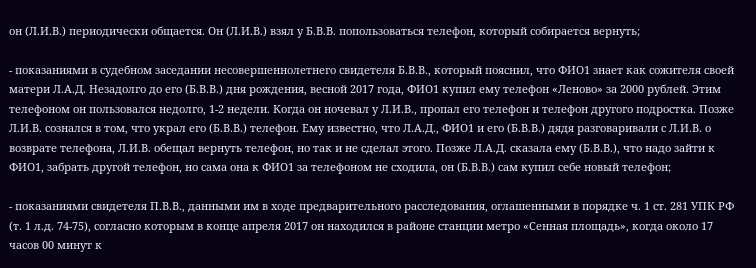он (Л.И.В.) периодически общается. Он (Л.И.В.) взял у Б.В.В. попользоваться телефон, который собирается вернуть;

- показаниями в судебном заседании несовершеннолетнего свидетеля Б.В.В., который пояснил, что ФИО1 знает как сожителя своей матери Л.А.Д. Незадолго до его (Б.В.В.) дня рождения, весной 2017 года, ФИО1 купил ему телефон «Леново» за 2000 рублей. Этим телефоном он пользовался недолго, 1-2 недели. Когда он ночевал у Л.И.В., пропал его телефон и телефон другого подростка. Позже Л.И.В. сознался в том, что украл его (Б.В.В.) телефон. Ему известно, что Л.А.Д., ФИО1 и его (Б.В.В.) дядя разговаривали с Л.И.В. о возврате телефона, Л.И.В. обещал вернуть телефон, но так и не сделал этого. Позже Л.А.Д. сказала ему (Б.В.В.), что надо зайти к ФИО1, забрать другой телефон, но сама она к ФИО1 за телефоном не сходила, он (Б.В.В.) сам купил себе новый телефон;

- показаниями свидетеля П.В.В., данными им в ходе предварительного расследования, оглашенными в порядке ч. 1 ст. 281 УПК РФ (т. 1 л.д. 74-75), согласно которым в конце апреля 2017 он находился в районе станции метро «Сенная площадь», когда около 17 часов 00 минут к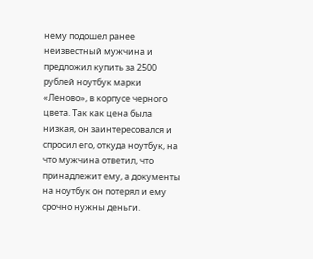нему подошел ранее неизвестный мужчина и предложил купить за 2500 рублей ноутбук марки «Леново», в корпусе черного цвета. Так как цена была низкая, он заинтересовался и спросил его, откуда ноутбук, на что мужчина ответил, что принадлежит ему, а документы на ноутбук он потерял и ему срочно нужны деньги.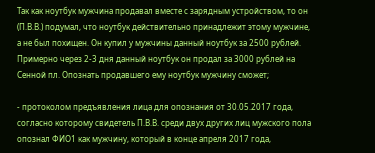Так как ноутбук мужчина продавал вместе с зарядным устройством, то он (П.В.В.) подумал, что ноутбук действительно принадлежит этому мужчине, а не был похищен. Он купил у мужчины данный ноутбук за 2500 рублей. Примерно через 2-3 дня данный ноутбук он продал за 3000 рублей на Сенной пл. Опознать продавшего ему ноутбук мужчину сможет;

- протоколом предъявления лица для опознания от 30.05.2017 года, согласно которому свидетель П.В.В. среди двух других лиц мужского пола опознал ФИО1 как мужчину, который в конце апреля 2017 года,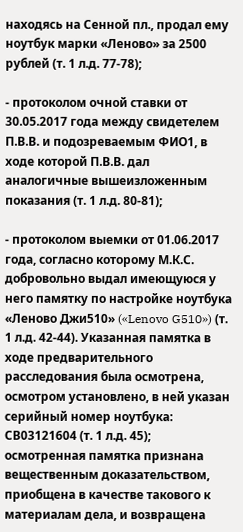находясь на Сенной пл., продал ему ноутбук марки «Леново» за 2500 рублей (т. 1 л.д. 77-78);

- протоколом очной ставки от 30.05.2017 года между свидетелем П.В.В. и подозреваемым ФИО1, в ходе которой П.В.В. дал аналогичные вышеизложенным показания (т. 1 л.д. 80-81);

- протоколом выемки от 01.06.2017 года, согласно которому М.К.С. добровольно выдал имеющуюся у него памятку по настройке ноутбука «Леново Джи510» («Lenovo G510») (т. 1 л.д. 42-44). Указанная памятка в ходе предварительного расследования была осмотрена, осмотром установлено, в ней указан серийный номер ноутбука: СВ03121604 (т. 1 л.д. 45); осмотренная памятка признана вещественным доказательством, приобщена в качестве такового к материалам дела, и возвращена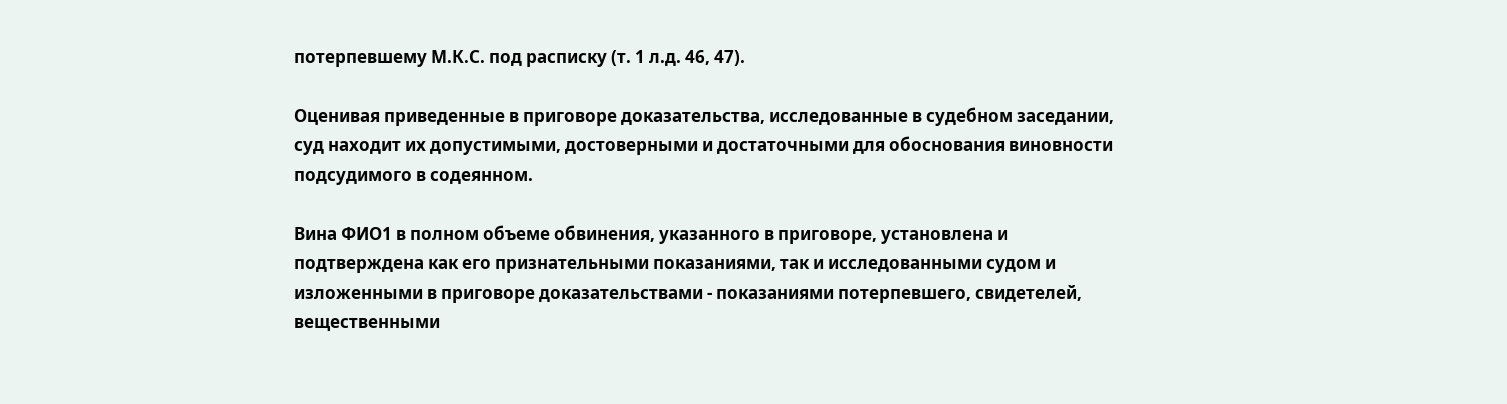потерпевшему М.К.С. под расписку (т. 1 л.д. 46, 47).

Оценивая приведенные в приговоре доказательства, исследованные в судебном заседании, суд находит их допустимыми, достоверными и достаточными для обоснования виновности подсудимого в содеянном.

Вина ФИО1 в полном объеме обвинения, указанного в приговоре, установлена и подтверждена как его признательными показаниями, так и исследованными судом и изложенными в приговоре доказательствами - показаниями потерпевшего, свидетелей, вещественными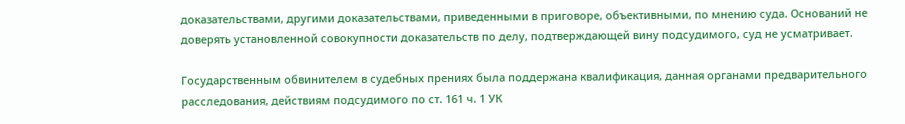доказательствами, другими доказательствами, приведенными в приговоре, объективными, по мнению суда. Оснований не доверять установленной совокупности доказательств по делу, подтверждающей вину подсудимого, суд не усматривает.

Государственным обвинителем в судебных прениях была поддержана квалификация, данная органами предварительного расследования, действиям подсудимого по ст. 161 ч. 1 УК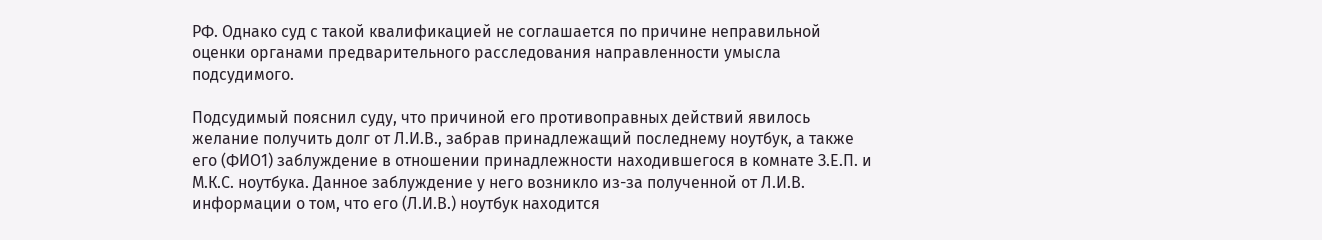РФ. Однако суд с такой квалификацией не соглашается по причине неправильной оценки органами предварительного расследования направленности умысла подсудимого.

Подсудимый пояснил суду, что причиной его противоправных действий явилось желание получить долг от Л.И.В., забрав принадлежащий последнему ноутбук, а также его (ФИО1) заблуждение в отношении принадлежности находившегося в комнате З.Е.П. и М.К.С. ноутбука. Данное заблуждение у него возникло из-за полученной от Л.И.В. информации о том, что его (Л.И.В.) ноутбук находится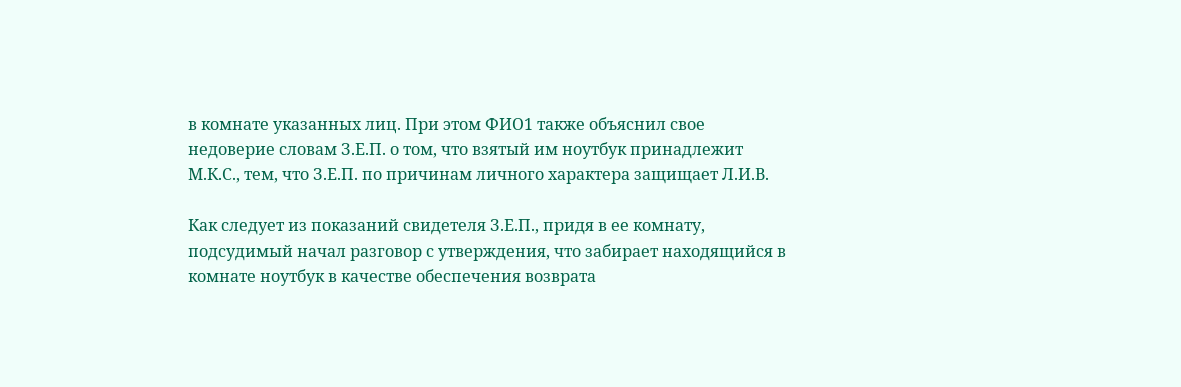в комнате указанных лиц. При этом ФИО1 также объяснил свое недоверие словам З.Е.П. о том, что взятый им ноутбук принадлежит М.К.С., тем, что З.Е.П. по причинам личного характера защищает Л.И.В.

Как следует из показаний свидетеля З.Е.П., придя в ее комнату, подсудимый начал разговор с утверждения, что забирает находящийся в комнате ноутбук в качестве обеспечения возврата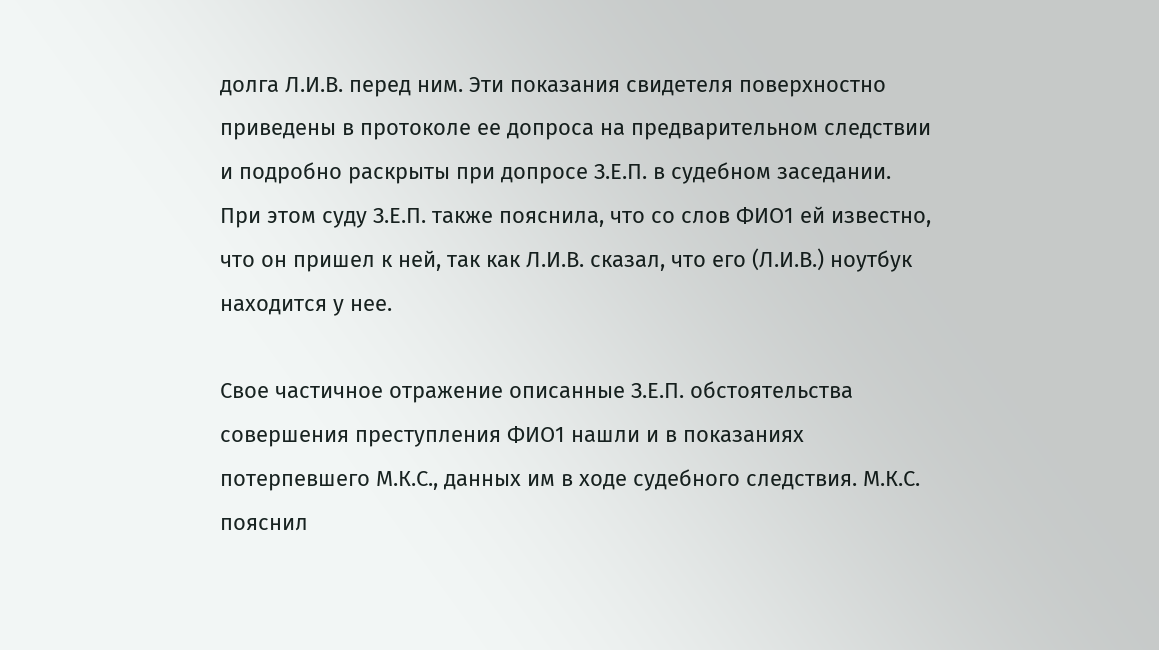долга Л.И.В. перед ним. Эти показания свидетеля поверхностно приведены в протоколе ее допроса на предварительном следствии и подробно раскрыты при допросе З.Е.П. в судебном заседании. При этом суду З.Е.П. также пояснила, что со слов ФИО1 ей известно, что он пришел к ней, так как Л.И.В. сказал, что его (Л.И.В.) ноутбук находится у нее.

Свое частичное отражение описанные З.Е.П. обстоятельства совершения преступления ФИО1 нашли и в показаниях потерпевшего М.К.С., данных им в ходе судебного следствия. М.К.С. пояснил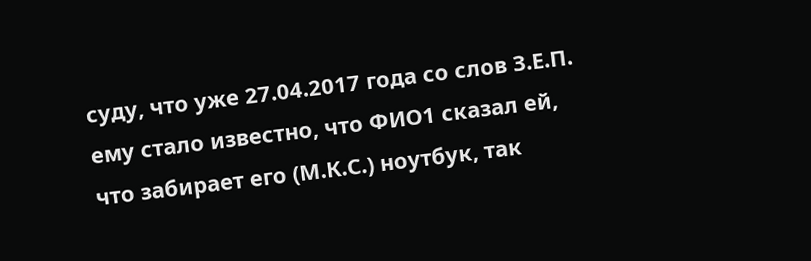суду, что уже 27.04.2017 года со слов З.Е.П. ему стало известно, что ФИО1 сказал ей, что забирает его (М.К.С.) ноутбук, так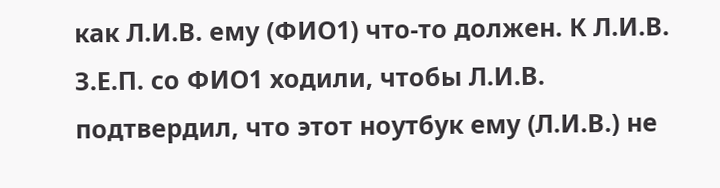как Л.И.В. ему (ФИО1) что-то должен. К Л.И.В. З.Е.П. со ФИО1 ходили, чтобы Л.И.В. подтвердил, что этот ноутбук ему (Л.И.В.) не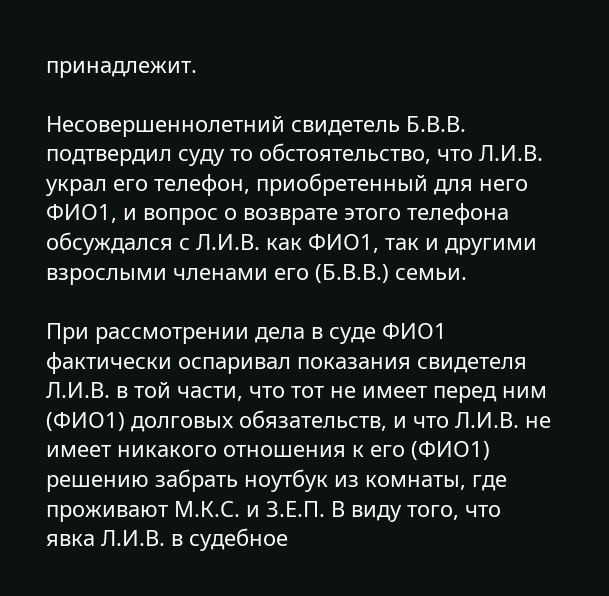принадлежит.

Несовершеннолетний свидетель Б.В.В. подтвердил суду то обстоятельство, что Л.И.В. украл его телефон, приобретенный для него ФИО1, и вопрос о возврате этого телефона обсуждался с Л.И.В. как ФИО1, так и другими взрослыми членами его (Б.В.В.) семьи.

При рассмотрении дела в суде ФИО1 фактически оспаривал показания свидетеля Л.И.В. в той части, что тот не имеет перед ним (ФИО1) долговых обязательств, и что Л.И.В. не имеет никакого отношения к его (ФИО1) решению забрать ноутбук из комнаты, где проживают М.К.С. и З.Е.П. В виду того, что явка Л.И.В. в судебное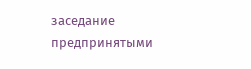заседание предпринятыми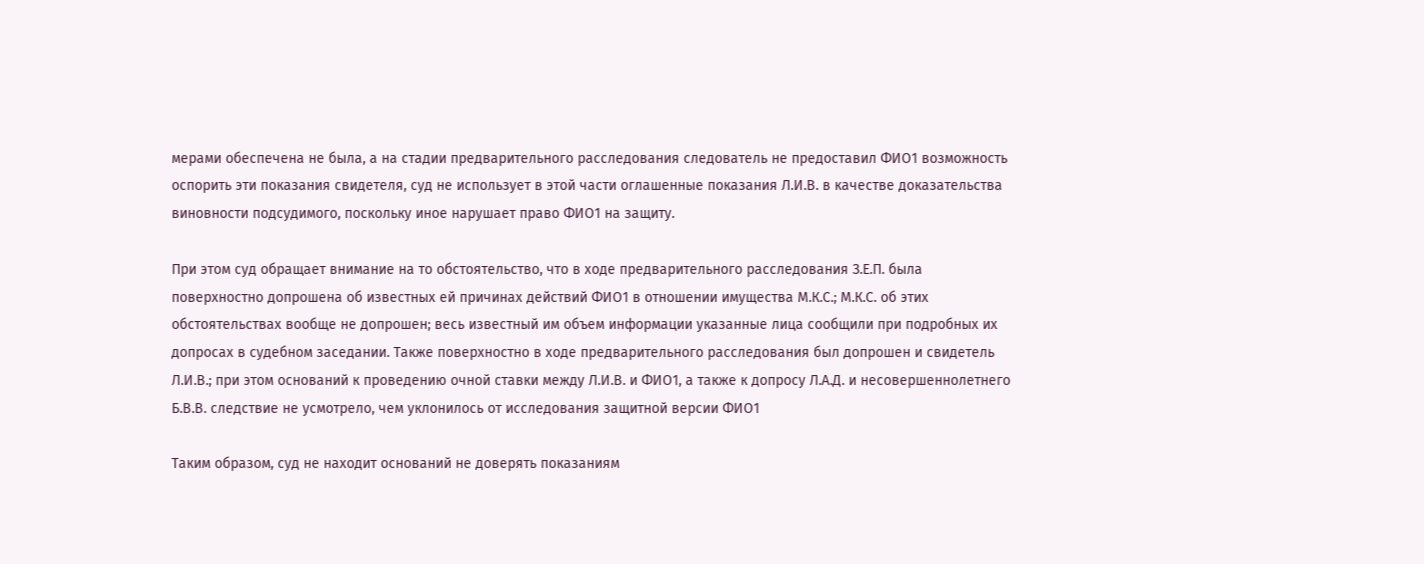мерами обеспечена не была, а на стадии предварительного расследования следователь не предоставил ФИО1 возможность оспорить эти показания свидетеля, суд не использует в этой части оглашенные показания Л.И.В. в качестве доказательства виновности подсудимого, поскольку иное нарушает право ФИО1 на защиту.

При этом суд обращает внимание на то обстоятельство, что в ходе предварительного расследования З.Е.П. была поверхностно допрошена об известных ей причинах действий ФИО1 в отношении имущества М.К.С.; М.К.С. об этих обстоятельствах вообще не допрошен; весь известный им объем информации указанные лица сообщили при подробных их допросах в судебном заседании. Также поверхностно в ходе предварительного расследования был допрошен и свидетель Л.И.В.; при этом оснований к проведению очной ставки между Л.И.В. и ФИО1, а также к допросу Л.А.Д. и несовершеннолетнего Б.В.В. следствие не усмотрело, чем уклонилось от исследования защитной версии ФИО1

Таким образом, суд не находит оснований не доверять показаниям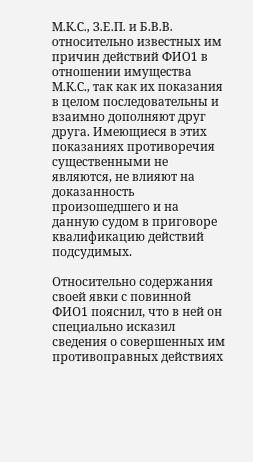М.К.С., З.Е.П. и Б.В.В. относительно известных им причин действий ФИО1 в отношении имущества М.К.С., так как их показания в целом последовательны и взаимно дополняют друг друга. Имеющиеся в этих показаниях противоречия существенными не являются, не влияют на доказанность произошедшего и на данную судом в приговоре квалификацию действий подсудимых.

Относительно содержания своей явки с повинной ФИО1 пояснил, что в ней он специально исказил сведения о совершенных им противоправных действиях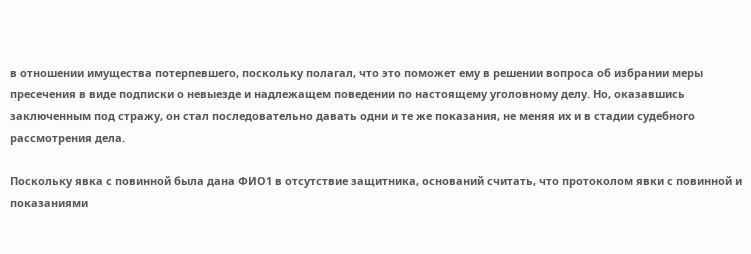в отношении имущества потерпевшего, поскольку полагал, что это поможет ему в решении вопроса об избрании меры пресечения в виде подписки о невыезде и надлежащем поведении по настоящему уголовному делу. Но, оказавшись заключенным под стражу, он стал последовательно давать одни и те же показания, не меняя их и в стадии судебного рассмотрения дела.

Поскольку явка с повинной была дана ФИО1 в отсутствие защитника, оснований считать, что протоколом явки с повинной и показаниями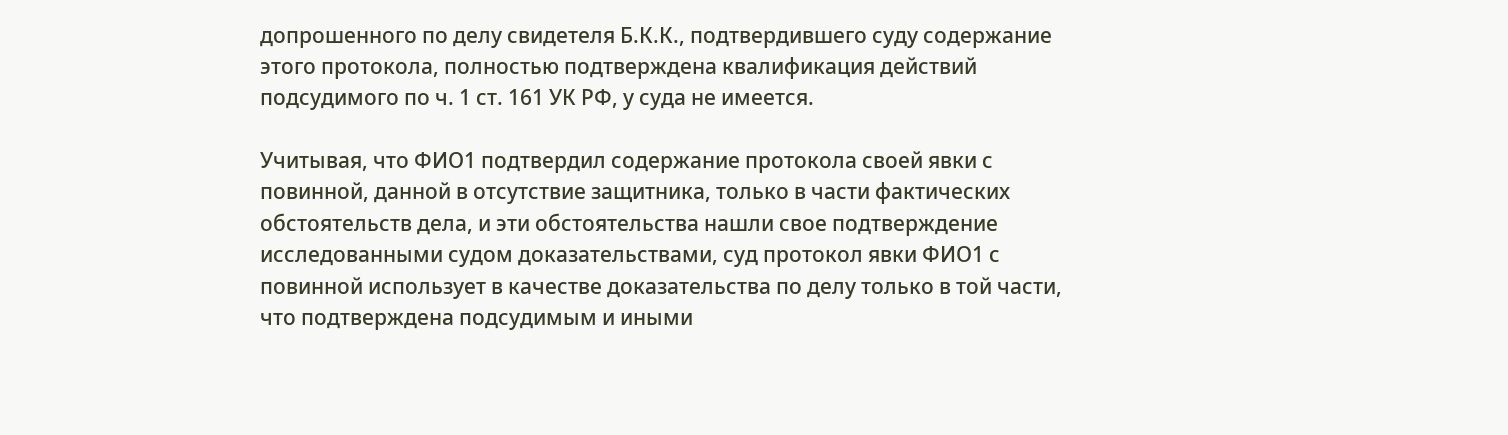допрошенного по делу свидетеля Б.К.К., подтвердившего суду содержание этого протокола, полностью подтверждена квалификация действий подсудимого по ч. 1 ст. 161 УК РФ, у суда не имеется.

Учитывая, что ФИО1 подтвердил содержание протокола своей явки с повинной, данной в отсутствие защитника, только в части фактических обстоятельств дела, и эти обстоятельства нашли свое подтверждение исследованными судом доказательствами, суд протокол явки ФИО1 с повинной использует в качестве доказательства по делу только в той части, что подтверждена подсудимым и иными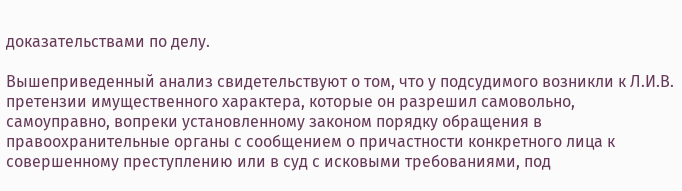доказательствами по делу.

Вышеприведенный анализ свидетельствуют о том, что у подсудимого возникли к Л.И.В. претензии имущественного характера, которые он разрешил самовольно, самоуправно, вопреки установленному законом порядку обращения в правоохранительные органы с сообщением о причастности конкретного лица к совершенному преступлению или в суд с исковыми требованиями, под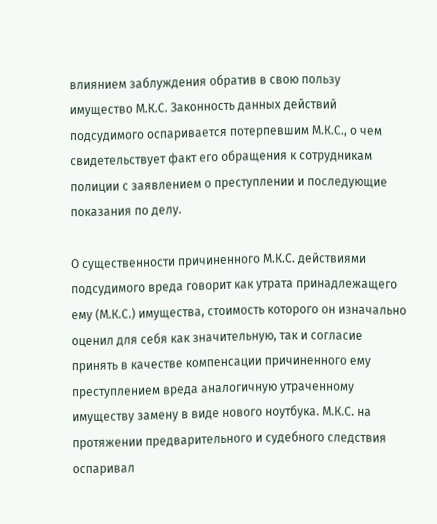влиянием заблуждения обратив в свою пользу имущество М.К.С. Законность данных действий подсудимого оспаривается потерпевшим М.К.С., о чем свидетельствует факт его обращения к сотрудникам полиции с заявлением о преступлении и последующие показания по делу.

О существенности причиненного М.К.С. действиями подсудимого вреда говорит как утрата принадлежащего ему (М.К.С.) имущества, стоимость которого он изначально оценил для себя как значительную, так и согласие принять в качестве компенсации причиненного ему преступлением вреда аналогичную утраченному имуществу замену в виде нового ноутбука. М.К.С. на протяжении предварительного и судебного следствия оспаривал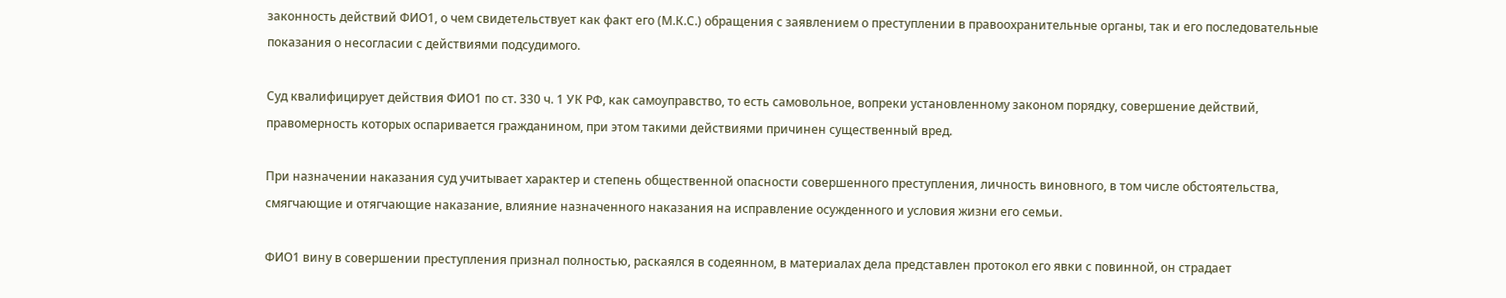законность действий ФИО1, о чем свидетельствует как факт его (М.К.С.) обращения с заявлением о преступлении в правоохранительные органы, так и его последовательные показания о несогласии с действиями подсудимого.

Суд квалифицирует действия ФИО1 по ст. 330 ч. 1 УК РФ, как самоуправство, то есть самовольное, вопреки установленному законом порядку, совершение действий, правомерность которых оспаривается гражданином, при этом такими действиями причинен существенный вред.

При назначении наказания суд учитывает характер и степень общественной опасности совершенного преступления, личность виновного, в том числе обстоятельства, смягчающие и отягчающие наказание, влияние назначенного наказания на исправление осужденного и условия жизни его семьи.

ФИО1 вину в совершении преступления признал полностью, раскаялся в содеянном, в материалах дела представлен протокол его явки с повинной, он страдает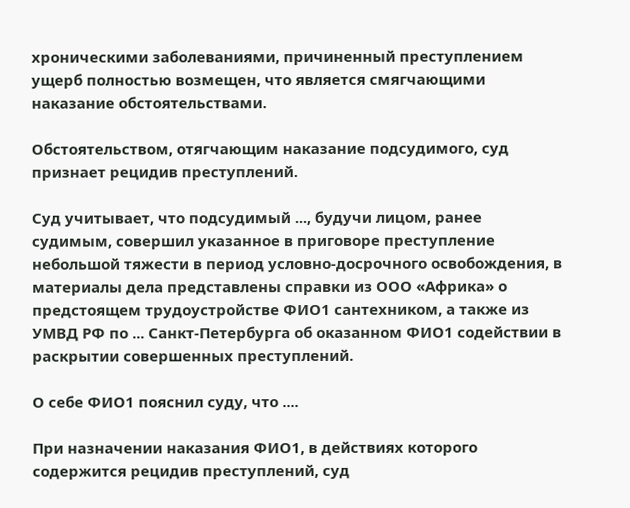хроническими заболеваниями, причиненный преступлением ущерб полностью возмещен, что является смягчающими наказание обстоятельствами.

Обстоятельством, отягчающим наказание подсудимого, суд признает рецидив преступлений.

Суд учитывает, что подсудимый ..., будучи лицом, ранее судимым, совершил указанное в приговоре преступление небольшой тяжести в период условно-досрочного освобождения, в материалы дела представлены справки из ООО «Африка» о предстоящем трудоустройстве ФИО1 сантехником, а также из УМВД РФ по ... Санкт-Петербурга об оказанном ФИО1 содействии в раскрытии совершенных преступлений.

О себе ФИО1 пояснил суду, что ....

При назначении наказания ФИО1, в действиях которого содержится рецидив преступлений, суд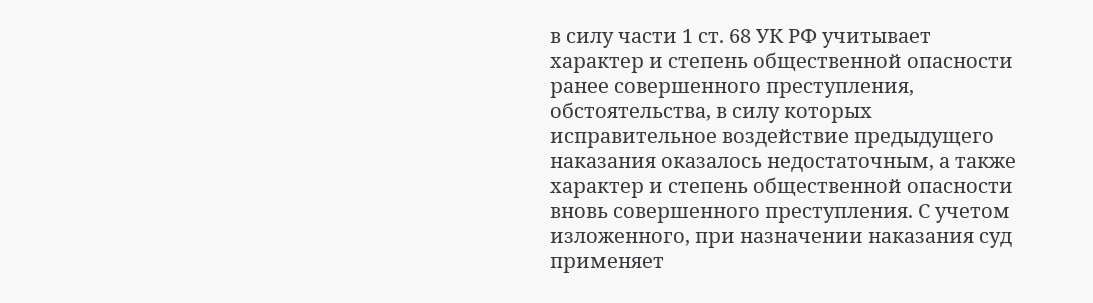в силу части 1 ст. 68 УК РФ учитывает характер и степень общественной опасности ранее совершенного преступления, обстоятельства, в силу которых исправительное воздействие предыдущего наказания оказалось недостаточным, а также характер и степень общественной опасности вновь совершенного преступления. С учетом изложенного, при назначении наказания суд применяет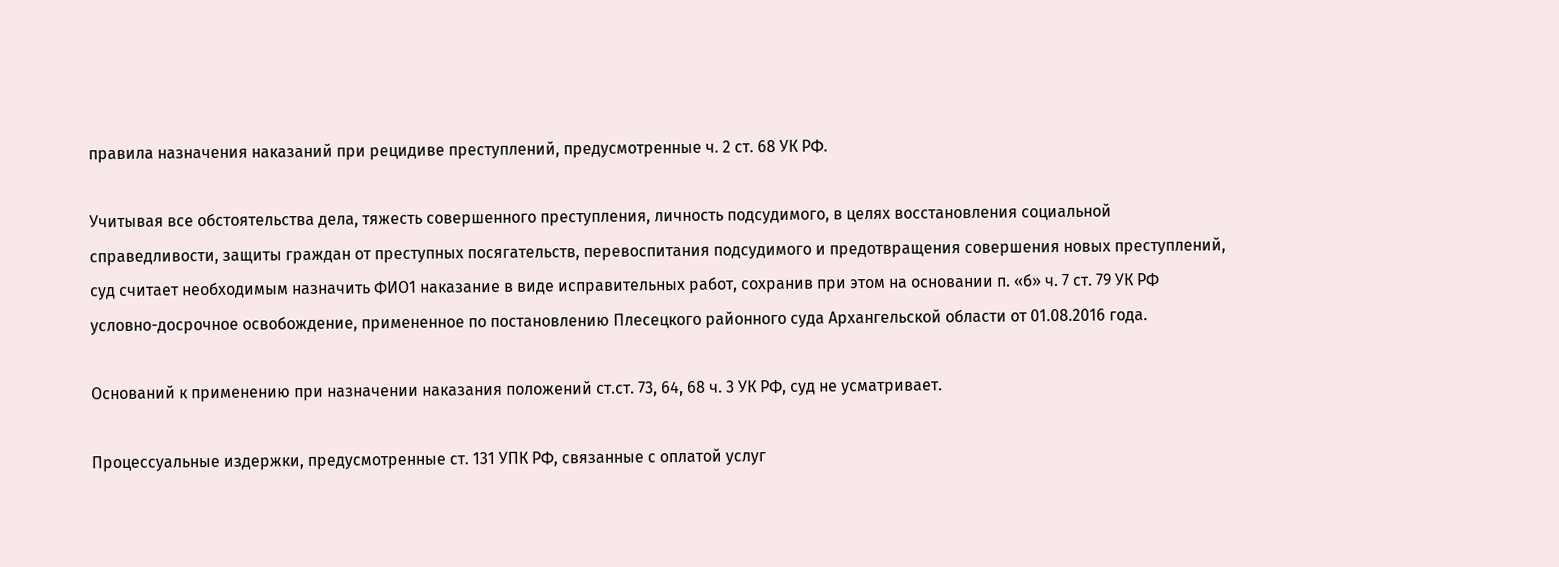правила назначения наказаний при рецидиве преступлений, предусмотренные ч. 2 ст. 68 УК РФ.

Учитывая все обстоятельства дела, тяжесть совершенного преступления, личность подсудимого, в целях восстановления социальной справедливости, защиты граждан от преступных посягательств, перевоспитания подсудимого и предотвращения совершения новых преступлений, суд считает необходимым назначить ФИО1 наказание в виде исправительных работ, сохранив при этом на основании п. «б» ч. 7 ст. 79 УК РФ условно-досрочное освобождение, примененное по постановлению Плесецкого районного суда Архангельской области от 01.08.2016 года.

Оснований к применению при назначении наказания положений ст.ст. 73, 64, 68 ч. 3 УК РФ, суд не усматривает.

Процессуальные издержки, предусмотренные ст. 131 УПК РФ, связанные с оплатой услуг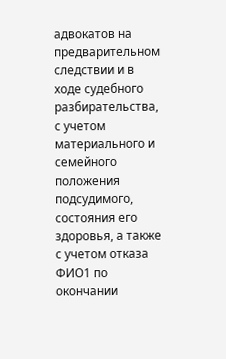адвокатов на предварительном следствии и в ходе судебного разбирательства, с учетом материального и семейного положения подсудимого, состояния его здоровья, а также с учетом отказа ФИО1 по окончании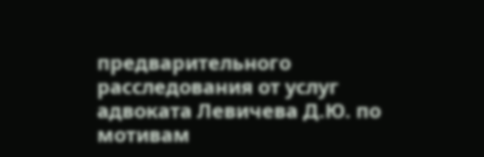предварительного расследования от услуг адвоката Левичева Д.Ю. по мотивам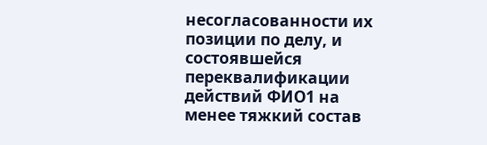несогласованности их позиции по делу, и состоявшейся переквалификации действий ФИО1 на менее тяжкий состав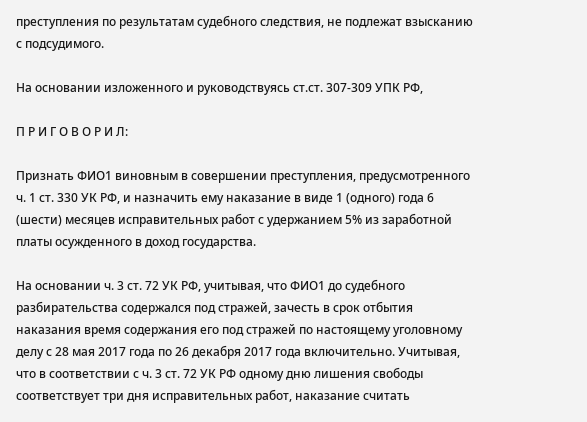преступления по результатам судебного следствия, не подлежат взысканию с подсудимого.

На основании изложенного и руководствуясь ст.ст. 307-309 УПК РФ,

П Р И Г О В О Р И Л:

Признать ФИО1 виновным в совершении преступления, предусмотренного ч. 1 ст. 330 УК РФ, и назначить ему наказание в виде 1 (одного) года 6 (шести) месяцев исправительных работ с удержанием 5% из заработной платы осужденного в доход государства.

На основании ч. 3 ст. 72 УК РФ, учитывая, что ФИО1 до судебного разбирательства содержался под стражей, зачесть в срок отбытия наказания время содержания его под стражей по настоящему уголовному делу с 28 мая 2017 года по 26 декабря 2017 года включительно. Учитывая, что в соответствии с ч. 3 ст. 72 УК РФ одному дню лишения свободы соответствует три дня исправительных работ, наказание считать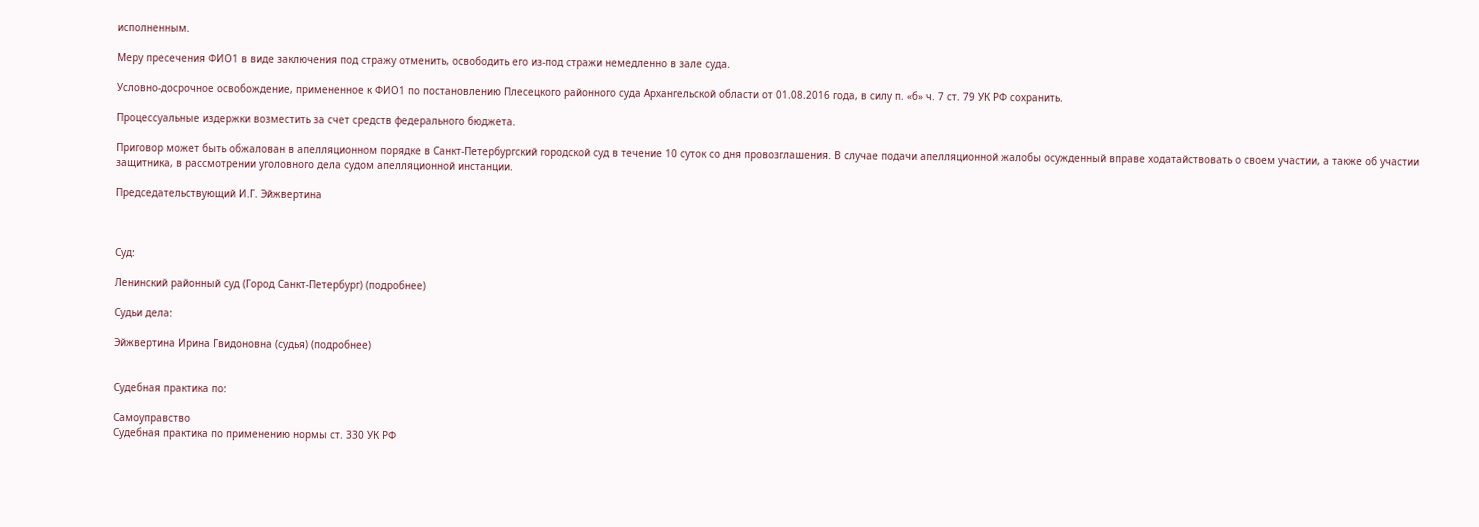исполненным.

Меру пресечения ФИО1 в виде заключения под стражу отменить, освободить его из-под стражи немедленно в зале суда.

Условно-досрочное освобождение, примененное к ФИО1 по постановлению Плесецкого районного суда Архангельской области от 01.08.2016 года, в силу п. «б» ч. 7 ст. 79 УК РФ сохранить.

Процессуальные издержки возместить за счет средств федерального бюджета.

Приговор может быть обжалован в апелляционном порядке в Санкт-Петербургский городской суд в течение 10 суток со дня провозглашения. В случае подачи апелляционной жалобы осужденный вправе ходатайствовать о своем участии, а также об участии защитника, в рассмотрении уголовного дела судом апелляционной инстанции.

Председательствующий И.Г. Эйжвертина



Суд:

Ленинский районный суд (Город Санкт-Петербург) (подробнее)

Судьи дела:

Эйжвертина Ирина Гвидоновна (судья) (подробнее)


Судебная практика по:

Самоуправство
Судебная практика по применению нормы ст. 330 УК РФ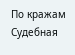По кражам
Судебная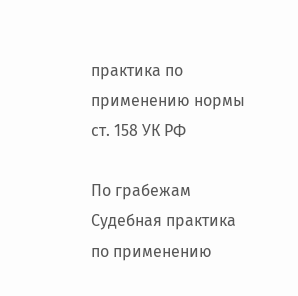практика по применению нормы ст. 158 УК РФ

По грабежам
Судебная практика по применению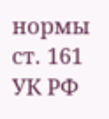нормы ст. 161 УК РФ